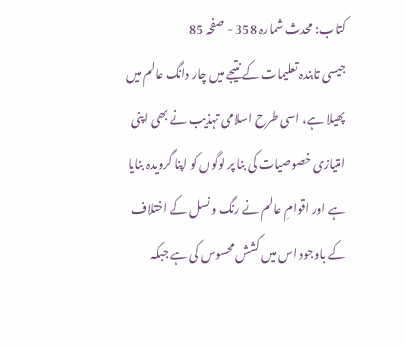کتاب: محدث شمارہ 358 - صفحہ 85
جیسی تابندہ تعلیمات کے نتیجے میں چار دانگ عالم میں پھیلا ہے، اسی طرح اسلامی تہذیب نے بھی اپنی امتیازی خصوصیات کی بنا پر لوگوں کو اپنا گرویدہ بنایا ہے اور اقوامِ عالم نے رنگ و نسل کے اختلاف کے باوجود اس میں کشش محسوس کی ہے جبکہ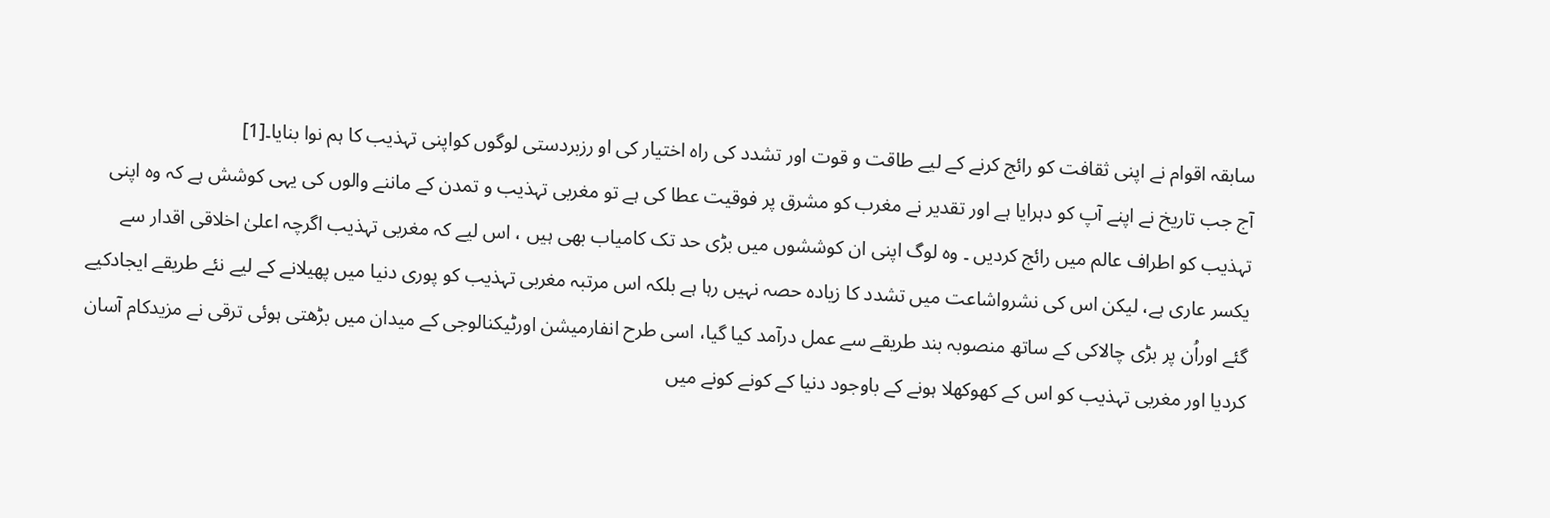سابقہ اقوام نے اپنی ثقافت کو رائج کرنے کے لیے طاقت و قوت اور تشدد کی راہ اختیار کی او رزبردستی لوگوں کواپنی تہذیب کا ہم نوا بنایا۔[1]
آج جب تاریخ نے اپنے آپ کو دہرایا ہے اور تقدیر نے مغرب کو مشرق پر فوقیت عطا کی ہے تو مغربی تہذیب و تمدن کے ماننے والوں کی یہی کوشش ہے کہ وہ اپنی تہذیب کو اطراف عالم میں رائج کردیں ۔ وہ لوگ اپنی ان کوششوں میں بڑی حد تک کامیاب بھی ہیں ، اس لیے کہ مغربی تہذیب اگرچہ اعلیٰ اخلاقی اقدار سے یکسر عاری ہے، لیکن اس کی نشرواشاعت میں تشدد کا زیادہ حصہ نہیں رہا ہے بلکہ اس مرتبہ مغربی تہذیب کو پوری دنیا میں پھیلانے کے لیے نئے طریقے ایجادکیے گئے اوراُن پر بڑی چالاکی کے ساتھ منصوبہ بند طریقے سے عمل درآمد کیا گیا، اسی طرح انفارمیشن اورٹیکنالوجی کے میدان میں بڑھتی ہوئی ترقی نے مزیدکام آسان کردیا اور مغربی تہذیب کو اس کے کھوکھلا ہونے کے باوجود دنیا کے کونے کونے میں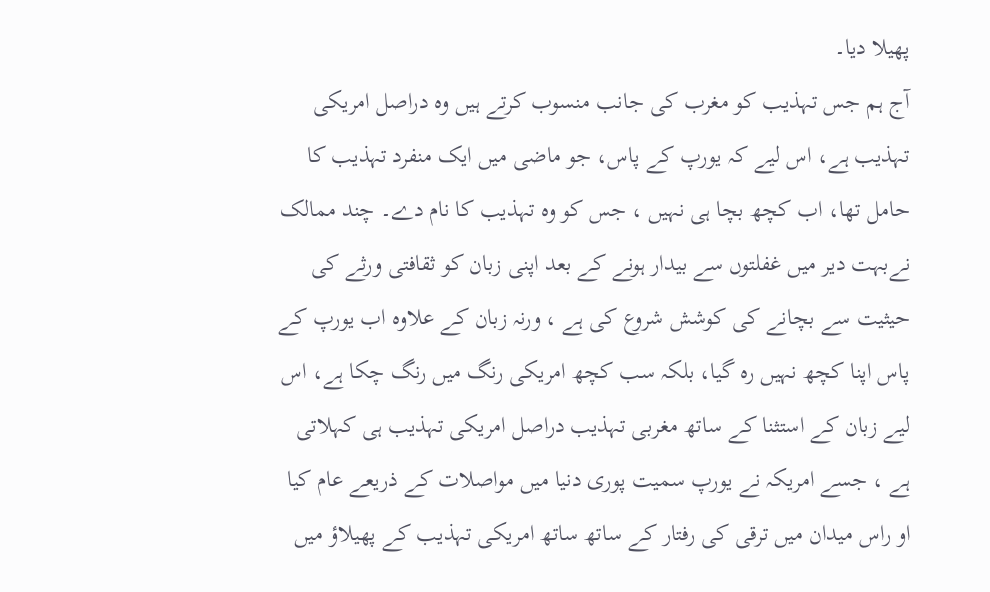پھیلا دیا۔
آج ہم جس تہذیب کو مغرب کی جانب منسوب کرتے ہیں وہ دراصل امریکی تہذیب ہے، اس لیے کہ یورپ کے پاس، جو ماضی میں ایک منفرد تہذیب کا حامل تھا، اب کچھ بچا ہی نہیں ، جس کو وہ تہذیب کا نام دے۔ چند ممالک نےبہت دیر میں غفلتوں سے بیدار ہونے کے بعد اپنی زبان کو ثقافتی ورثے کی حیثیت سے بچانے کی کوشش شروع کی ہے ، ورنہ زبان کے علاوہ اب یورپ کے پاس اپنا کچھ نہیں رہ گیا، بلکہ سب کچھ امریکی رنگ میں رنگ چکا ہے، اس لیے زبان کے استثنا کے ساتھ مغربی تہذیب دراصل امریکی تہذیب ہی کہلاتی ہے ، جسے امریکہ نے یورپ سمیت پوری دنیا میں مواصلات کے ذریعے عام کیا او راس میدان میں ترقی کی رفتار کے ساتھ ساتھ امریکی تہذیب کے پھیلاؤ میں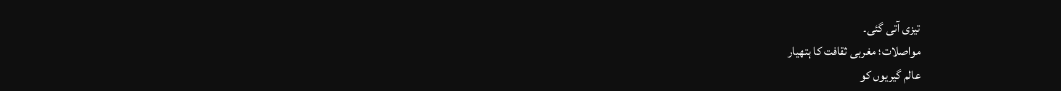تیزی آتی گئی۔
مواصلات؛ مغربی ثقافت کا ہتھیار
عالم گیریوں کو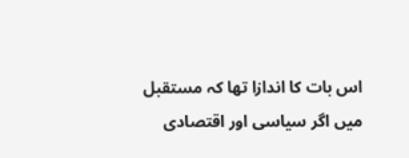اس بات کا اندازا تھا کہ مستقبل میں اگر سیاسی اور اقتصادی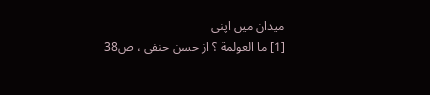میدان میں اپنی
[1] ما العولمة ؟ از حسن حنفی ، ص38